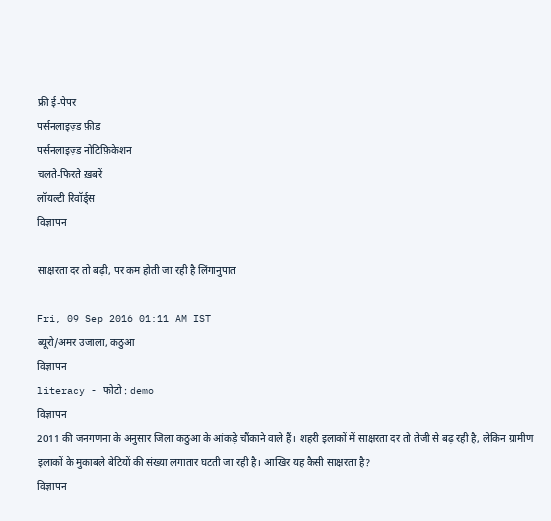फ्री ई-पेपर
पर्सनलाइज़्ड फ़ीड
पर्सनलाइज़्ड नोटिफ़िकेशन
चलते-फिरते ख़बरें
लॉयल्टी रिवॉर्ड्स
विज्ञापन

साक्षरता दर तो बढ़ी, पर कम होती जा रही है लिंगानुपात

Fri, 09 Sep 2016 01:11 AM IST
ब्यूरो/अमर उजाला, कठुआ
विज्ञापन
literacy - फोटो : demo
विज्ञापन
2011 की जनगणना के अनुसार जिला कठुआ के आंकड़े चौंकाने वाले हैं। शहरी इलाकों में साक्षरता दर तो तेजी से बढ़ रही है, लेकिन ग्रामीण इलाकों के मुकाबले बेटियों की संख्या लगातार घटती जा रही है। आखिर यह कैसी साक्षरता है?
विज्ञापन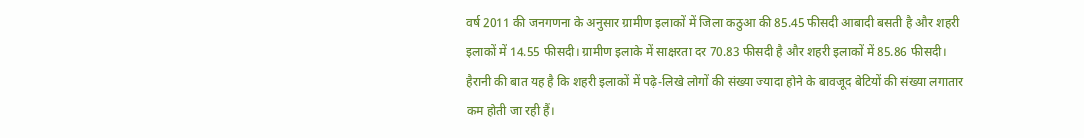वर्ष 2011 की जनगणना के अनुसार ग्रामीण इलाकों में जिला कठुआ की 85.45 फीसदी आबादी बसती है और शहरी इलाकों में 14.55 फीसदी। ग्रामीण इलाके में साक्षरता दर 70.83 फीसदी है और शहरी इलाकों में 85.86 फीसदी। हैरानी की बात यह है कि शहरी इलाकों में पढ़े-लिखे लोगों की संख्या ज्यादा होने के बावजूद बेटियों की संख्या लगातार कम होती जा रही हैं।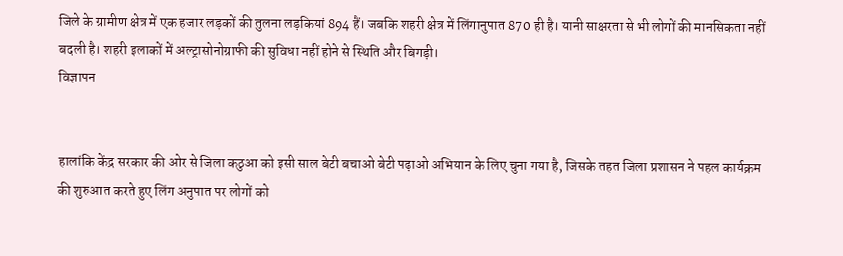जिले के ग्रामीण क्षेत्र में एक हजार लड़कों की तुलना लड़कियां 894 हैं। जबकि शहरी क्षेत्र में लिंगानुपात 870 ही है। यानी साक्षरता से भी लोगों की मानसिकता नहीं बदली है। शहरी इलाकों में अल्ट्रासोनोग्राफी की सुविधा नहीं होने से स्थिति और बिगड़ी।
विज्ञापन


हालांकि केंद्र सरकार की ओर से जिला कठुआ को इसी साल बेटी बचाओ बेटी पढ़ाओ अभियान के लिए चुना गया है, जिसके तहत जिला प्रशासन ने पहल कार्यक्रम की शुरुआत करते हुए लिंग अनुपात पर लोगों को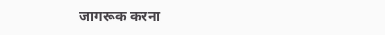जागरूक करना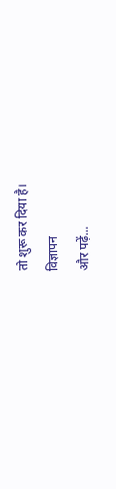तो शुरू कर दिया है।
विज्ञापन
और पढ़ें...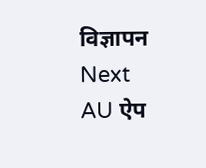विज्ञापन
Next
AU ऐप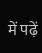में पढ़ें